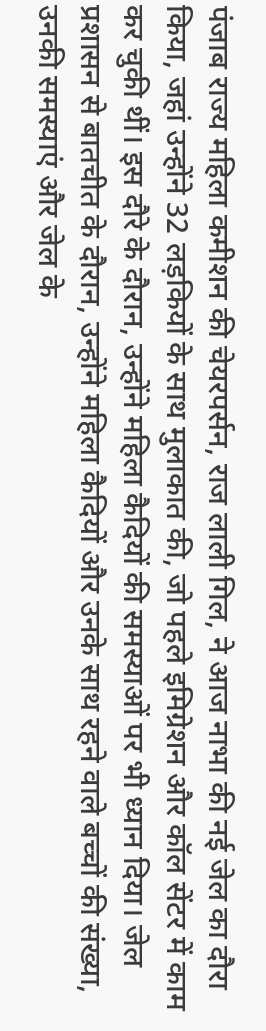पंजाब राज्य महिला कमीशन की चेयरपर्सन, राज लाली गिल, ने आज नाभा की नई जेल का दौरा किया, जहां उन्होंने 32 लड़कियों के साथ मुलाकात की, जो पहले इमिग्रेशन और कॉल सेंटर में काम कर चुकी थीं। इस दौरे के दौरान, उन्होंने महिला कैदियों की समस्याओं पर भी ध्यान दिया। जेल प्रशासन से बातचीत के दौरान, उन्होंने महिला कैदियों और उनके साथ रहने वाले बच्चों की संख्या, उनकी समस्याएं और जेल के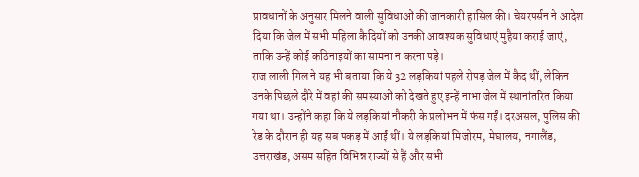प्रावधानों के अनुसार मिलने वाली सुविधाओं की जानकारी हासिल की। चेयरपर्सन ने आदेश दिया कि जेल में सभी महिला कैदियों को उनकी आवश्यक सुविधाएं मुहैया कराई जाएं, ताकि उन्हें कोई कठिनाइयों का सामना न करना पड़े।
राज लाली गिल ने यह भी बताया कि ये 32 लड़कियां पहले रोपड़ जेल में कैद थीं, लेकिन उनके पिछले दौरे में वहां की समस्याओं को देखते हुए इन्हें नाभा जेल में स्थानांतरित किया गया था। उन्होंने कहा कि ये लड़कियां नौकरी के प्रलोभन में फंस गईं। दरअसल, पुलिस की रेड के दौरान ही यह सब पकड़ में आईं थीं। ये लड़कियां मिजोरम, मेघालय, नगालैंड, उत्तराखंड, असम सहित विभिन्न राज्यों से हैं और सभी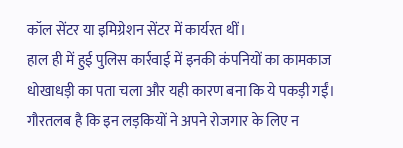कॉल सेंटर या इमिग्रेशन सेंटर में कार्यरत थीं।
हाल ही में हुई पुलिस कार्रवाई में इनकी कंपनियों का कामकाज धोखाधड़ी का पता चला और यही कारण बना कि ये पकड़ी गईं। गौरतलब है कि इन लड़कियों ने अपने रोजगार के लिए न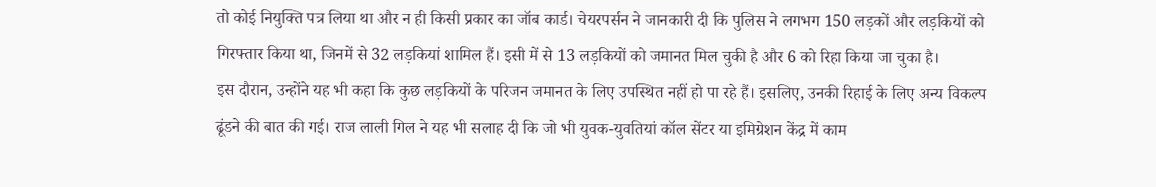तो कोई नियुक्ति पत्र लिया था और न ही किसी प्रकार का जॉब कार्ड। चेयरपर्सन ने जानकारी दी कि पुलिस ने लगभग 150 लड़कों और लड़कियों को गिरफ्तार किया था, जिनमें से 32 लड़कियां शामिल हैं। इसी में से 13 लड़कियों को जमानत मिल चुकी है और 6 को रिहा किया जा चुका है।
इस दौरान, उन्होंने यह भी कहा कि कुछ लड़कियों के परिजन जमानत के लिए उपस्थित नहीं हो पा रहे हैं। इसलिए, उनकी रिहाई के लिए अन्य विकल्प ढूंडने की बात की गई। राज लाली गिल ने यह भी सलाह दी कि जो भी युवक-युवतियां कॉल सेंटर या इमिग्रेशन केंद्र में काम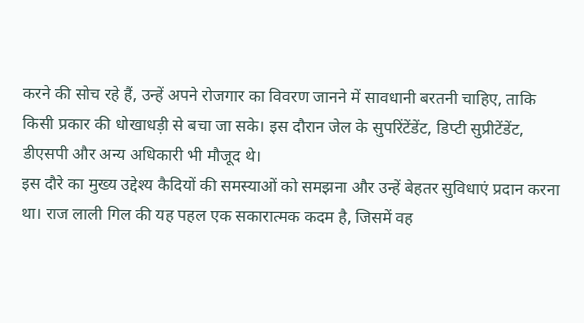करने की सोच रहे हैं, उन्हें अपने रोजगार का विवरण जानने में सावधानी बरतनी चाहिए, ताकि किसी प्रकार की धोखाधड़ी से बचा जा सके। इस दौरान जेल के सुपरिंटेंडेंट, डिप्टी सुप्रीटेंडेंट, डीएसपी और अन्य अधिकारी भी मौजूद थे।
इस दौरे का मुख्य उद्देश्य कैदियों की समस्याओं को समझना और उन्हें बेहतर सुविधाएं प्रदान करना था। राज लाली गिल की यह पहल एक सकारात्मक कदम है, जिसमें वह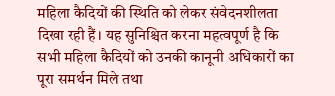महिला कैदियों की स्थिति को लेकर संवेदनशीलता दिखा रही हैं। यह सुनिश्चित करना महत्वपूर्ण है कि सभी महिला कैदियों को उनकी कानूनी अधिकारों का पूरा समर्थन मिले तथा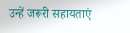उन्हें जरूरी सहायताएं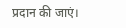प्रदान की जाएं।